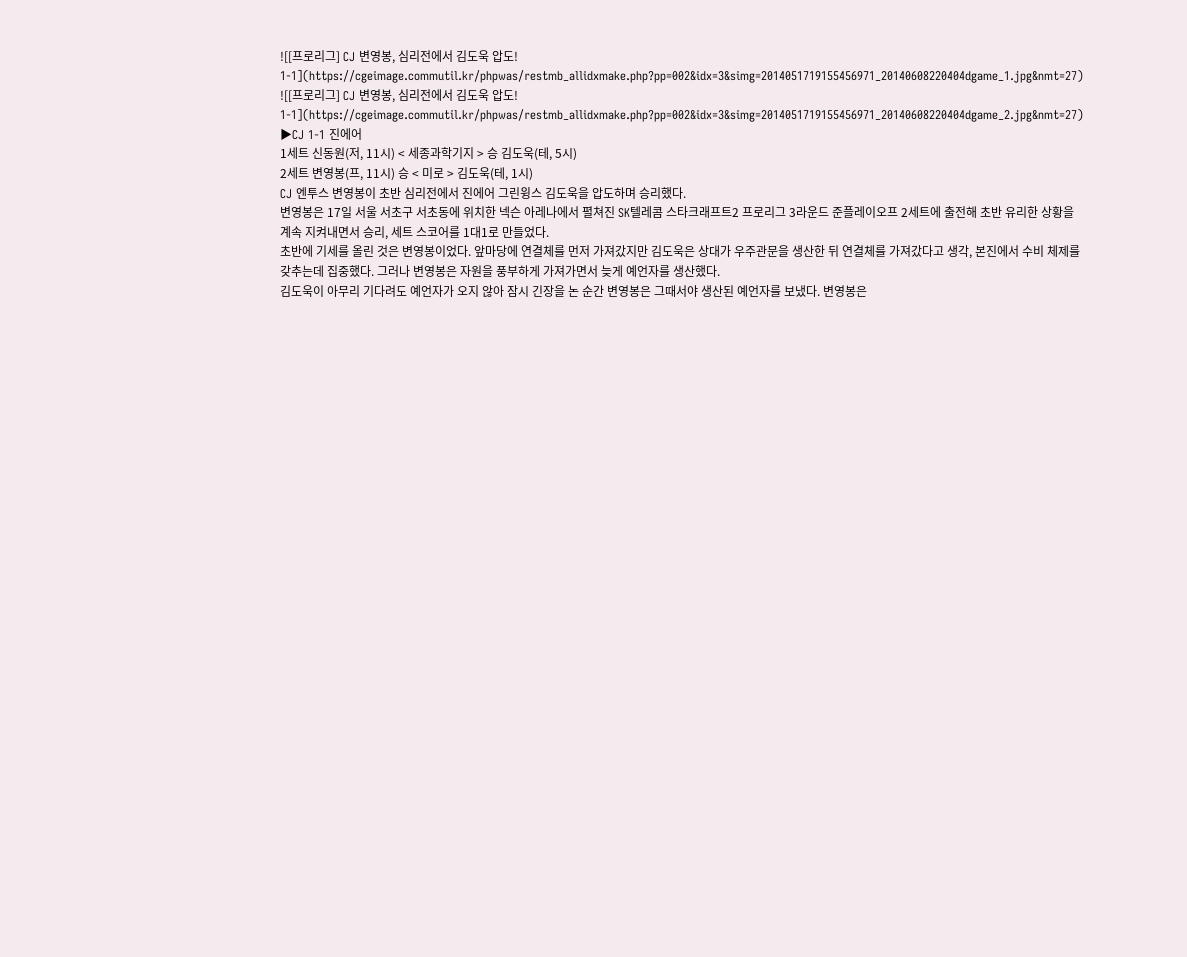![[프로리그] CJ 변영봉, 심리전에서 김도욱 압도! 1-1](https://cgeimage.commutil.kr/phpwas/restmb_allidxmake.php?pp=002&idx=3&simg=2014051719155456971_20140608220404dgame_1.jpg&nmt=27)
![[프로리그] CJ 변영봉, 심리전에서 김도욱 압도! 1-1](https://cgeimage.commutil.kr/phpwas/restmb_allidxmake.php?pp=002&idx=3&simg=2014051719155456971_20140608220404dgame_2.jpg&nmt=27)
▶CJ 1-1 진에어
1세트 신동원(저, 11시) < 세종과학기지 > 승 김도욱(테, 5시)
2세트 변영봉(프, 11시) 승 < 미로 > 김도욱(테, 1시)
CJ 엔투스 변영봉이 초반 심리전에서 진에어 그린윙스 김도욱을 압도하며 승리했다.
변영봉은 17일 서울 서초구 서초동에 위치한 넥슨 아레나에서 펼쳐진 SK텔레콤 스타크래프트2 프로리그 3라운드 준플레이오프 2세트에 출전해 초반 유리한 상황을 계속 지켜내면서 승리, 세트 스코어를 1대1로 만들었다.
초반에 기세를 올린 것은 변영봉이었다. 앞마당에 연결체를 먼저 가져갔지만 김도욱은 상대가 우주관문을 생산한 뒤 연결체를 가져갔다고 생각, 본진에서 수비 체제를 갖추는데 집중했다. 그러나 변영봉은 자원을 풍부하게 가져가면서 늦게 예언자를 생산했다.
김도욱이 아무리 기다려도 예언자가 오지 않아 잠시 긴장을 논 순간 변영봉은 그때서야 생산된 예언자를 보냈다. 변영봉은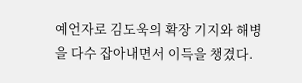예언자로 김도욱의 확장 기지와 해병을 다수 잡아내면서 이득을 챙겼다.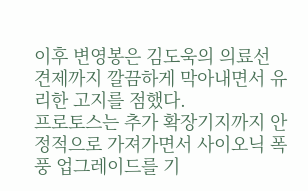이후 변영봉은 김도욱의 의료선 견제까지 깔끔하게 막아내면서 유리한 고지를 점했다.
프로토스는 추가 확장기지까지 안정적으로 가져가면서 사이오닉 폭풍 업그레이드를 기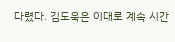다렸다. 김도욱은 이대로 계속 시간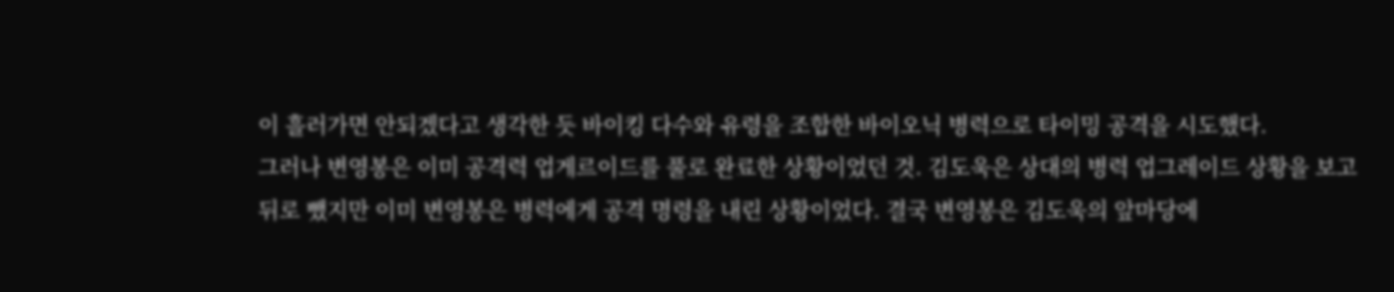이 흘러가면 안되겠다고 생각한 듯 바이킹 다수와 유령을 조합한 바이오닉 병력으로 타이밍 공격을 시도했다.
그러나 변영봉은 이미 공격력 업게르이드를 풀로 완료한 상황이었던 것. 김도욱은 상대의 병력 업그레이드 상황을 보고 뒤로 뺐지만 이미 변영봉은 병력에게 공격 명령을 내린 상황이었다. 결국 변영봉은 김도욱의 앞마당에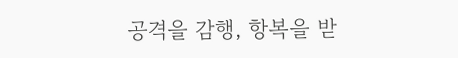공격을 감행, 항복을 받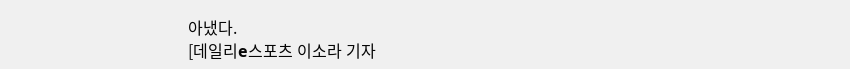아냈다.
[데일리e스포츠 이소라 기자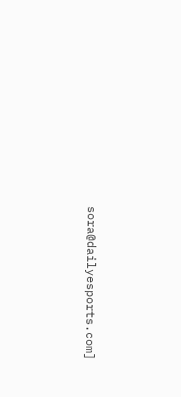sora@dailyesports.com]